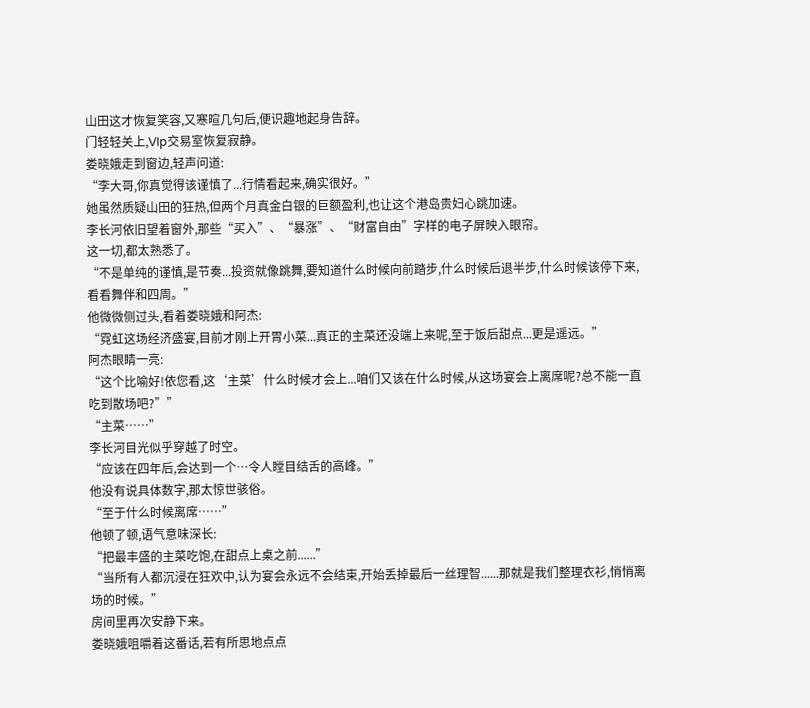山田这才恢复笑容,又寒暄几句后,便识趣地起身告辞。
门轻轻关上,VIp交易室恢复寂静。
娄晓娥走到窗边,轻声问道:
“李大哥,你真觉得该谨慎了...行情看起来,确实很好。”
她虽然质疑山田的狂热,但两个月真金白银的巨额盈利,也让这个港岛贵妇心跳加速。
李长河依旧望着窗外,那些“买入”、“暴涨”、“财富自由”字样的电子屏映入眼帘。
这一切,都太熟悉了。
“不是单纯的谨慎,是节奏...投资就像跳舞,要知道什么时候向前踏步,什么时候后退半步,什么时候该停下来,看看舞伴和四周。”
他微微侧过头,看着娄晓娥和阿杰:
“霓虹这场经济盛宴,目前才刚上开胃小菜...真正的主菜还没端上来呢,至于饭后甜点...更是遥远。”
阿杰眼睛一亮:
“这个比喻好!依您看,这‘主菜’什么时候才会上...咱们又该在什么时候,从这场宴会上离席呢?总不能一直吃到散场吧?””
“主菜……”
李长河目光似乎穿越了时空。
“应该在四年后,会达到一个…令人瞠目结舌的高峰。”
他没有说具体数字,那太惊世骇俗。
“至于什么时候离席……”
他顿了顿,语气意味深长:
“把最丰盛的主菜吃饱,在甜点上桌之前......”
“当所有人都沉浸在狂欢中,认为宴会永远不会结束,开始丢掉最后一丝理智......那就是我们整理衣衫,悄悄离场的时候。”
房间里再次安静下来。
娄晓娥咀嚼着这番话,若有所思地点点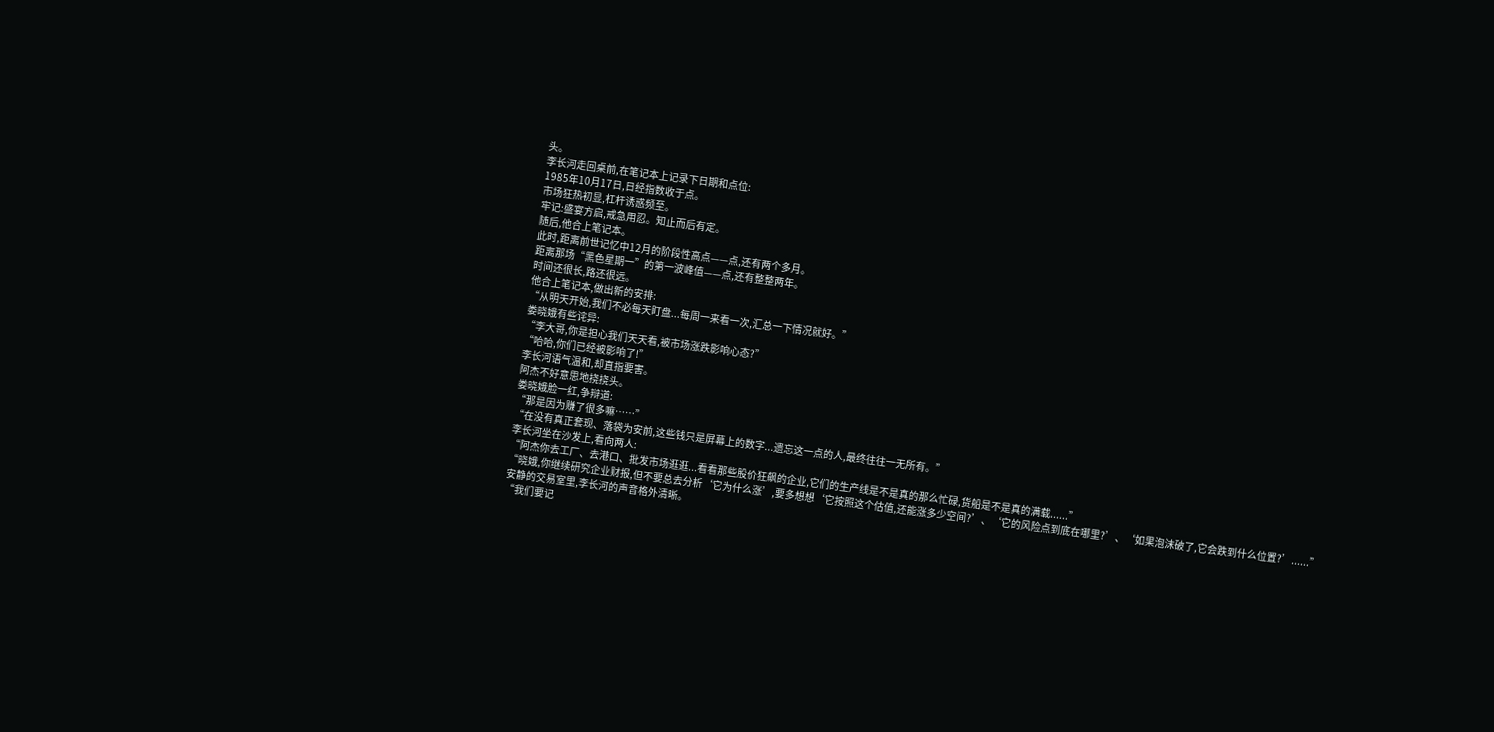头。
李长河走回桌前,在笔记本上记录下日期和点位:
1985年10月17日,日经指数收于点。
市场狂热初显,杠杆诱惑频至。
牢记:盛宴方启,戒急用忍。知止而后有定。
随后,他合上笔记本。
此时,距离前世记忆中12月的阶段性高点——点,还有两个多月。
距离那场“黑色星期一”的第一波峰值——点,还有整整两年。
时间还很长,路还很远。
他合上笔记本,做出新的安排:
“从明天开始,我们不必每天盯盘...每周一来看一次,汇总一下情况就好。”
娄晓娥有些诧异:
“李大哥,你是担心我们天天看,被市场涨跌影响心态?”
“哈哈,你们已经被影响了!”
李长河语气温和,却直指要害。
阿杰不好意思地挠挠头。
娄晓娥脸一红,争辩道:
“那是因为赚了很多嘛……”
“在没有真正套现、落袋为安前,这些钱只是屏幕上的数字...遗忘这一点的人,最终往往一无所有。”
李长河坐在沙发上,看向两人:
“阿杰你去工厂、去港口、批发市场逛逛...看看那些股价狂飙的企业,它们的生产线是不是真的那么忙碌,货船是不是真的满载......”
“晓娥,你继续研究企业财报,但不要总去分析‘它为什么涨’,要多想想‘它按照这个估值,还能涨多少空间?’、‘它的风险点到底在哪里?’、‘如果泡沫破了,它会跌到什么位置?’......”
安静的交易室里,李长河的声音格外清晰。
“我们要记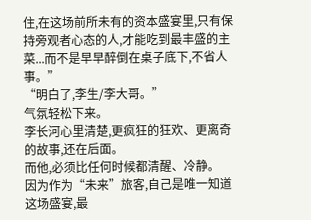住,在这场前所未有的资本盛宴里,只有保持旁观者心态的人,才能吃到最丰盛的主菜...而不是早早醉倒在桌子底下,不省人事。”
“明白了,李生/李大哥。”
气氛轻松下来。
李长河心里清楚,更疯狂的狂欢、更离奇的故事,还在后面。
而他,必须比任何时候都清醒、冷静。
因为作为“未来”旅客,自己是唯一知道这场盛宴,最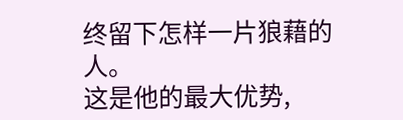终留下怎样一片狼藉的人。
这是他的最大优势,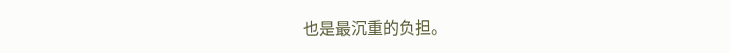也是最沉重的负担。